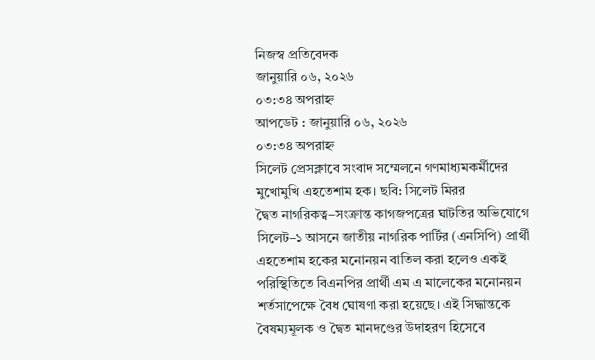নিজস্ব প্রতিবেদক
জানুয়ারি ০৬, ২০২৬
০৩:৩৪ অপরাহ্ন
আপডেট : জানুয়ারি ০৬, ২০২৬
০৩:৩৪ অপরাহ্ন
সিলেট প্রেসক্লাবে সংবাদ সম্মেলনে গণমাধ্যমকর্মীদের মুখোমুখি এহতেশাম হক। ছবি: সিলেট মিরর
দ্বৈত নাগরিকত্ব–সংক্রান্ত কাগজপত্রের ঘাটতির অভিযোগে সিলেট–১ আসনে জাতীয় নাগরিক পার্টির (এনসিপি) প্রার্থী এহতেশাম হকের মনোনয়ন বাতিল করা হলেও একই পরিস্থিতিতে বিএনপির প্রার্থী এম এ মালেকের মনোনয়ন শর্তসাপেক্ষে বৈধ ঘোষণা করা হয়েছে। এই সিদ্ধান্তকে বৈষম্যমূলক ও দ্বৈত মানদণ্ডের উদাহরণ হিসেবে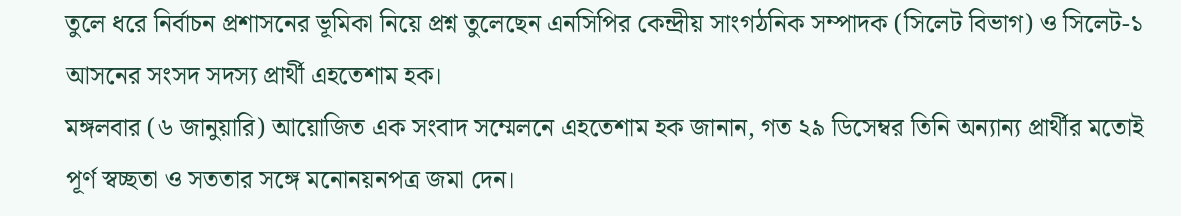তুলে ধরে নির্বাচন প্রশাসনের ভূমিকা নিয়ে প্রশ্ন তুলেছেন এনসিপির কেন্দ্রীয় সাংগঠনিক সম্পাদক (সিলেট বিভাগ) ও সিলেট-১ আসনের সংসদ সদস্য প্রার্থী এহতেশাম হক।
মঙ্গলবার (৬ জানুয়ারি) আয়োজিত এক সংবাদ সম্মেলনে এহতেশাম হক জানান, গত ২৯ ডিসেম্বর তিনি অন্যান্য প্রার্থীর মতোই পূর্ণ স্বচ্ছতা ও সততার সঙ্গে মনোনয়নপত্র জমা দেন।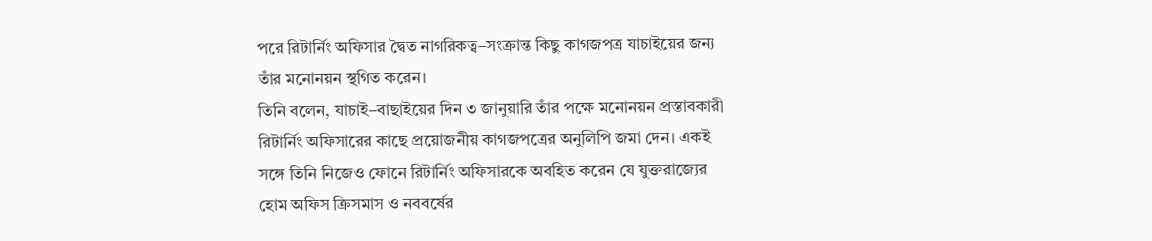পরে রিটার্নিং অফিসার দ্বৈত নাগরিকত্ব–সংক্রান্ত কিছু কাগজপত্র যাচাইয়ের জন্য তাঁর মনোনয়ন স্থগিত করেন।
তিনি বলেন, যাচাই–বাছাইয়ের দিন ৩ জানুয়ারি তাঁর পক্ষে মনোনয়ন প্রস্তাবকারী রিটার্নিং অফিসারের কাছে প্রয়োজনীয় কাগজপত্রের অনুলিপি জমা দেন। একই সঙ্গে তিনি নিজেও ফোনে রিটার্নিং অফিসারকে অবহিত করেন যে যুক্তরাজ্যের হোম অফিস ক্রিসমাস ও নববর্ষের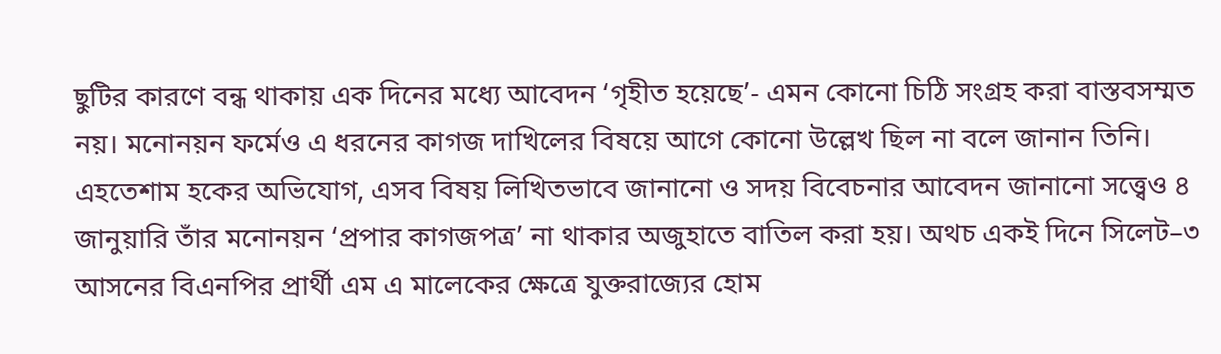ছুটির কারণে বন্ধ থাকায় এক দিনের মধ্যে আবেদন ‘গৃহীত হয়েছে’- এমন কোনো চিঠি সংগ্রহ করা বাস্তবসম্মত নয়। মনোনয়ন ফর্মেও এ ধরনের কাগজ দাখিলের বিষয়ে আগে কোনো উল্লেখ ছিল না বলে জানান তিনি।
এহতেশাম হকের অভিযোগ, এসব বিষয় লিখিতভাবে জানানো ও সদয় বিবেচনার আবেদন জানানো সত্ত্বেও ৪ জানুয়ারি তাঁর মনোনয়ন ‘প্রপার কাগজপত্র’ না থাকার অজুহাতে বাতিল করা হয়। অথচ একই দিনে সিলেট–৩ আসনের বিএনপির প্রার্থী এম এ মালেকের ক্ষেত্রে যুক্তরাজ্যের হোম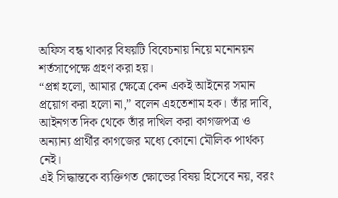অফিস বন্ধ থাকার বিষয়টি বিবেচনায় নিয়ে মনোনয়ন শর্তসাপেক্ষে গ্রহণ করা হয়।
“প্রশ্ন হলো, আমার ক্ষেত্রে কেন একই আইনের সমান প্রয়োগ করা হলো না,” বলেন এহতেশাম হক। তাঁর দাবি, আইনগত দিক থেকে তাঁর দাখিল করা কাগজপত্র ও অন্যান্য প্রার্থীর কাগজের মধ্যে কোনো মৌলিক পার্থক্য নেই।
এই সিদ্ধান্তকে ব্যক্তিগত ক্ষোভের বিষয় হিসেবে নয়, বরং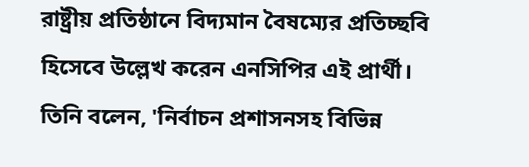রাষ্ট্রীয় প্রতিষ্ঠানে বিদ্যমান বৈষম্যের প্রতিচ্ছবি হিসেবে উল্লেখ করেন এনসিপির এই প্রার্থী। তিনি বলেন, 'নির্বাচন প্রশাসনসহ বিভিন্ন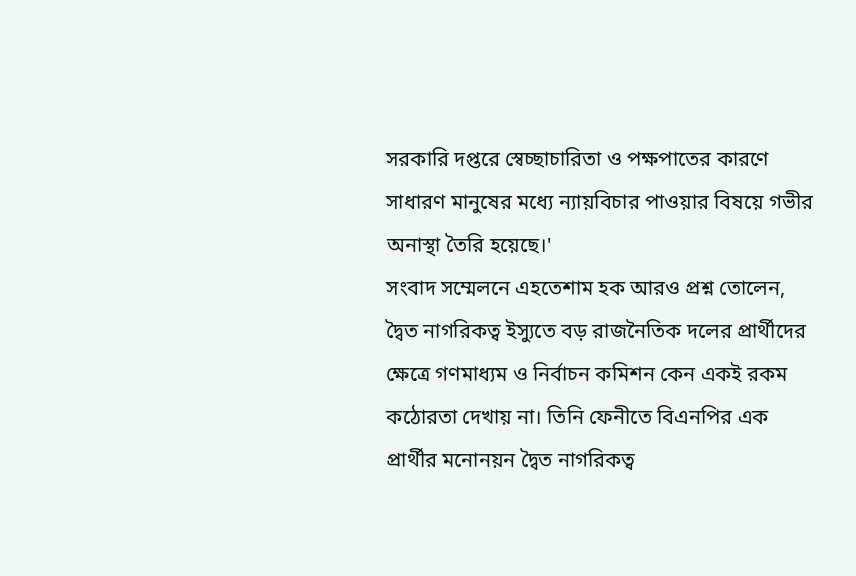সরকারি দপ্তরে স্বেচ্ছাচারিতা ও পক্ষপাতের কারণে সাধারণ মানুষের মধ্যে ন্যায়বিচার পাওয়ার বিষয়ে গভীর অনাস্থা তৈরি হয়েছে।'
সংবাদ সম্মেলনে এহতেশাম হক আরও প্রশ্ন তোলেন, দ্বৈত নাগরিকত্ব ইস্যুতে বড় রাজনৈতিক দলের প্রার্থীদের ক্ষেত্রে গণমাধ্যম ও নির্বাচন কমিশন কেন একই রকম কঠোরতা দেখায় না। তিনি ফেনীতে বিএনপির এক প্রার্থীর মনোনয়ন দ্বৈত নাগরিকত্ব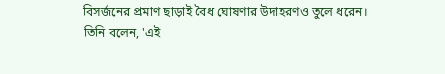বিসর্জনের প্রমাণ ছাড়াই বৈধ ঘোষণার উদাহরণও তুলে ধরেন।
তিনি বলেন, 'এই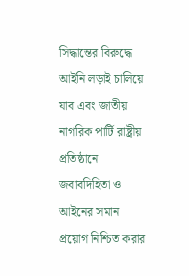সিদ্ধান্তের বিরুদ্ধে আইনি লড়াই চালিয়ে যাব এবং জাতীয় নাগরিক পার্টি রাষ্ট্রীয় প্রতিষ্ঠানে জবাবদিহিতা ও আইনের সমান প্রয়োগ নিশ্চিত করার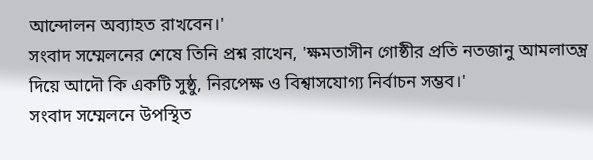আন্দোলন অব্যাহত রাখবেন।'
সংবাদ সম্মেলনের শেষে তিনি প্রশ্ন রাখেন, 'ক্ষমতাসীন গোষ্ঠীর প্রতি নতজানু আমলাতন্ত্র দিয়ে আদৌ কি একটি সুষ্ঠু, নিরপেক্ষ ও বিশ্বাসযোগ্য নির্বাচন সম্ভব।'
সংবাদ সম্মেলনে উপস্থিত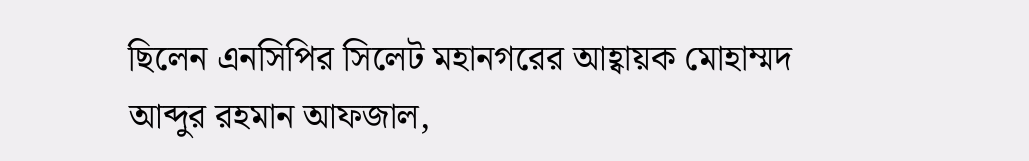ছিলেন এনসিপির সিলেট মহানগরের আহ্বায়ক মোহাম্মদ আব্দুর রহমান আফজাল,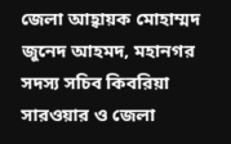জেলা আহ্বায়ক মোহাম্মদ জুনেদ আহমদ, মহানগর সদস্য সচিব কিবরিয়া সারওয়ার ও জেলা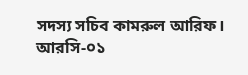সদস্য সচিব কামরুল আরিফ।
আরসি-০১